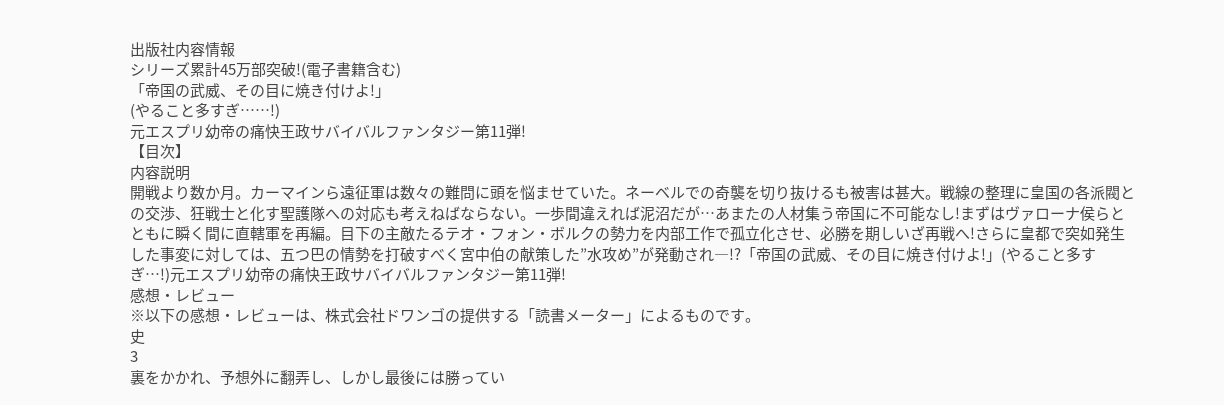出版社内容情報
シリーズ累計45万部突破!(電子書籍含む)
「帝国の武威、その目に焼き付けよ!」
(やること多すぎ……!)
元エスプリ幼帝の痛快王政サバイバルファンタジー第11弾!
【目次】
内容説明
開戦より数か月。カーマインら遠征軍は数々の難問に頭を悩ませていた。ネーベルでの奇襲を切り抜けるも被害は甚大。戦線の整理に皇国の各派閥との交渉、狂戦士と化す聖護隊への対応も考えねばならない。一歩間違えれば泥沼だが…あまたの人材集う帝国に不可能なし!まずはヴァローナ侯らとともに瞬く間に直轄軍を再編。目下の主敵たるテオ・フォン・ボルクの勢力を内部工作で孤立化させ、必勝を期しいざ再戦へ!さらに皇都で突如発生した事変に対しては、五つ巴の情勢を打破すべく宮中伯の献策した”水攻め”が発動され―!?「帝国の武威、その目に焼き付けよ!」(やること多すぎ…!)元エスプリ幼帝の痛快王政サバイバルファンタジー第11弾!
感想・レビュー
※以下の感想・レビューは、株式会社ドワンゴの提供する「読書メーター」によるものです。
史
3
裏をかかれ、予想外に翻弄し、しかし最後には勝ってい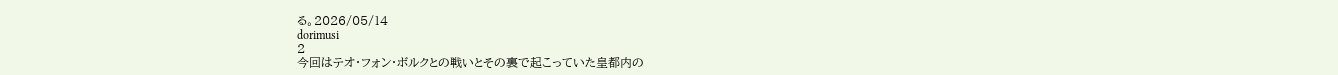る。2026/05/14
dorimusi
2
今回はテオ・フォン・ボルクとの戦いとその裏で起こっていた皇都内の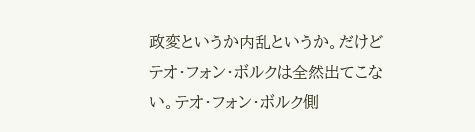政変というか内乱というか。だけどテオ・フォン・ボルクは全然出てこない。テオ・フォン・ボルク側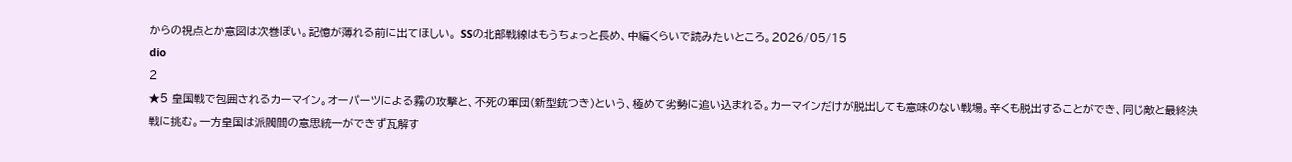からの視点とか意図は次巻ぽい。記憶が薄れる前に出てほしい。 SSの北部戦線はもうちょっと長め、中編くらいで読みたいところ。2026/05/15
dio
2
★5 皇国戦で包囲されるカーマイン。オーパーツによる霧の攻撃と、不死の軍団(新型銃つき)という、極めて劣勢に追い込まれる。カーマインだけが脱出しても意味のない戦場。辛くも脱出することができ、同じ敵と最終決戦に挑む。一方皇国は派閥間の意思統一ができず瓦解す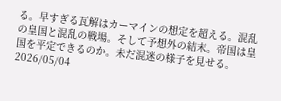る。早すぎる瓦解はカーマインの想定を超える。混乱の皇国と混乱の戦場。そして予想外の結末。帝国は皇国を平定できるのか。未だ混迷の様子を見せる。2026/05/04